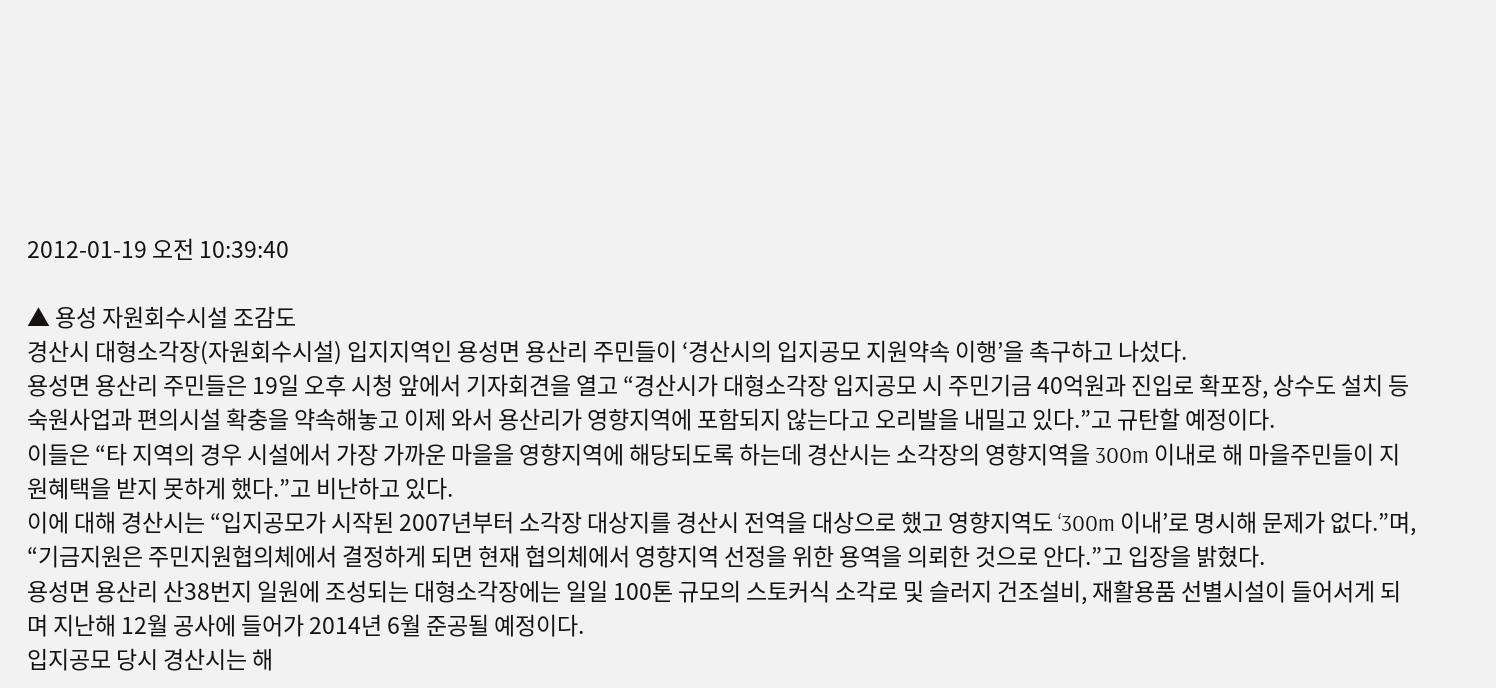2012-01-19 오전 10:39:40

▲ 용성 자원회수시설 조감도
경산시 대형소각장(자원회수시설) 입지지역인 용성면 용산리 주민들이 ‘경산시의 입지공모 지원약속 이행’을 촉구하고 나섰다.
용성면 용산리 주민들은 19일 오후 시청 앞에서 기자회견을 열고 “경산시가 대형소각장 입지공모 시 주민기금 40억원과 진입로 확포장, 상수도 설치 등 숙원사업과 편의시설 확충을 약속해놓고 이제 와서 용산리가 영향지역에 포함되지 않는다고 오리발을 내밀고 있다.”고 규탄할 예정이다.
이들은 “타 지역의 경우 시설에서 가장 가까운 마을을 영향지역에 해당되도록 하는데 경산시는 소각장의 영향지역을 300m 이내로 해 마을주민들이 지원혜택을 받지 못하게 했다.”고 비난하고 있다.
이에 대해 경산시는 “입지공모가 시작된 2007년부터 소각장 대상지를 경산시 전역을 대상으로 했고 영향지역도 ‘300m 이내’로 명시해 문제가 없다.”며, “기금지원은 주민지원협의체에서 결정하게 되면 현재 협의체에서 영향지역 선정을 위한 용역을 의뢰한 것으로 안다.”고 입장을 밝혔다.
용성면 용산리 산38번지 일원에 조성되는 대형소각장에는 일일 100톤 규모의 스토커식 소각로 및 슬러지 건조설비, 재활용품 선별시설이 들어서게 되며 지난해 12월 공사에 들어가 2014년 6월 준공될 예정이다.
입지공모 당시 경산시는 해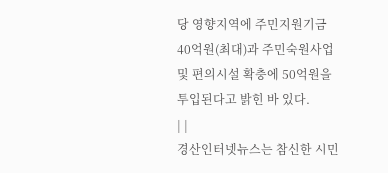당 영향지역에 주민지원기금 40억원(최대)과 주민숙원사업 및 편의시설 확충에 50억원을 투입된다고 밝힌 바 있다.
| |
경산인터넷뉴스는 참신한 시민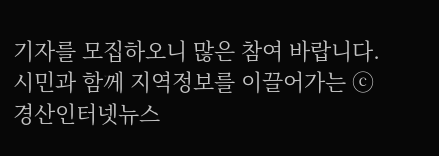기자를 모집하오니 많은 참여 바랍니다.
시민과 함께 지역정보를 이끌어가는 ⓒ경산인터넷뉴스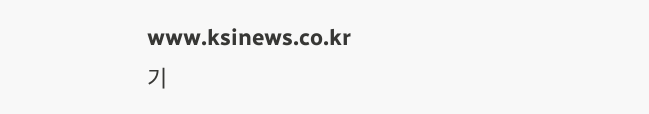www.ksinews.co.kr
기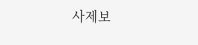사제보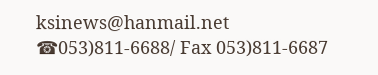ksinews@hanmail.net
☎053)811-6688/ Fax 053)811-6687